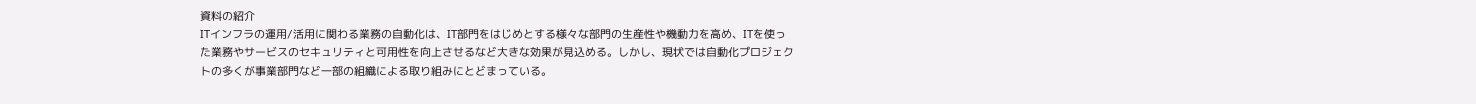資料の紹介
ITインフラの運用/活用に関わる業務の自動化は、IT部門をはじめとする様々な部門の生産性や機動力を高め、ITを使った業務やサービスのセキュリティと可用性を向上させるなど大きな効果が見込める。しかし、現状では自動化プロジェクトの多くが事業部門など一部の組織による取り組みにとどまっている。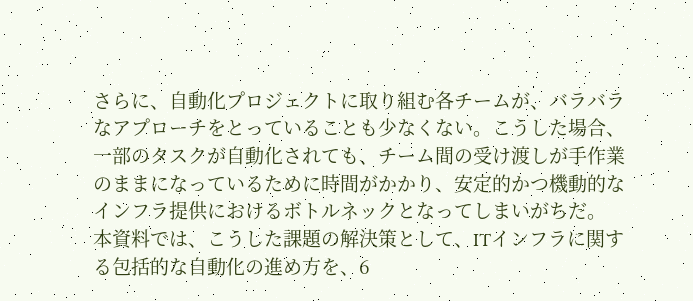さらに、自動化プロジェクトに取り組む各チームが、バラバラなアプローチをとっていることも少なくない。こうした場合、一部のタスクが自動化されても、チーム間の受け渡しが手作業のままになっているために時間がかかり、安定的かつ機動的なインフラ提供におけるボトルネックとなってしまいがちだ。
本資料では、こうした課題の解決策として、ITインフラに関する包括的な自動化の進め方を、6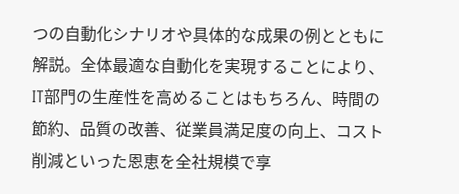つの自動化シナリオや具体的な成果の例とともに解説。全体最適な自動化を実現することにより、IT部門の生産性を高めることはもちろん、時間の節約、品質の改善、従業員満足度の向上、コスト削減といった恩恵を全社規模で享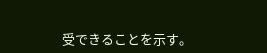受できることを示す。